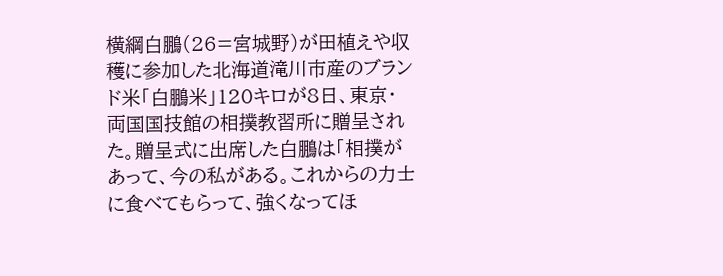横綱白鵬(26=宮城野)が田植えや収穫に参加した北海道滝川市産のブランド米「白鵬米」120キロが8日、東京・両国国技館の相撲教習所に贈呈された。贈呈式に出席した白鵬は「相撲があって、今の私がある。これからの力士に食べてもらって、強くなってほ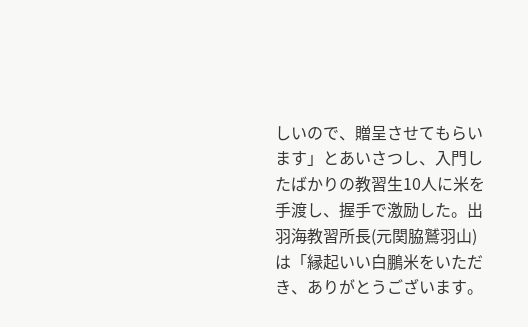しいので、贈呈させてもらいます」とあいさつし、入門したばかりの教習生10人に米を手渡し、握手で激励した。出羽海教習所長(元関脇鷲羽山)は「縁起いい白鵬米をいただき、ありがとうございます。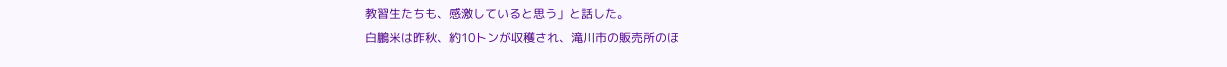教習生たちも、感激していると思う」と話した。
白鵬米は昨秋、約10トンが収穫され、滝川市の販売所のほ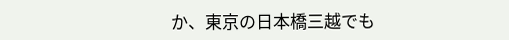か、東京の日本橋三越でも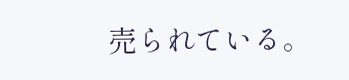売られている。